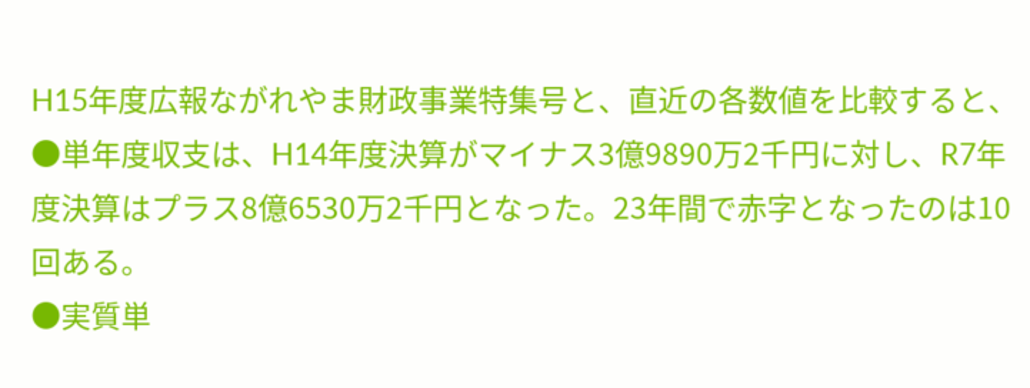H15年度広報ながれやま財政事業特集号と、直近の各数値を比較すると、
●単年度収支は、H14年度決算がマイナス3億9890万2千円に対し、R7年度決算はプラス8億6530万2千円となった。23年間で赤字となったのは10回ある。
●実質単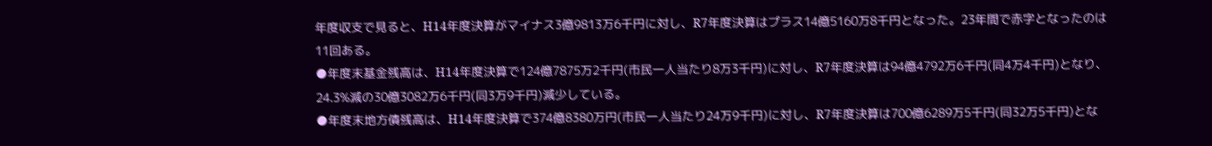年度収支で見ると、H14年度決算がマイナス3億9813万6千円に対し、R7年度決算はプラス14億5160万8千円となった。23年間で赤字となったのは11回ある。
●年度末基金残高は、H14年度決算で124億7875万2千円(市民一人当たり8万3千円)に対し、R7年度決算は94億4792万6千円(同4万4千円)となり、24.3%減の30億3082万6千円(同3万9千円)減少している。
●年度末地方債残高は、H14年度決算で374億8380万円(市民一人当たり24万9千円)に対し、R7年度決算は700億6289万5千円(同32万5千円)とな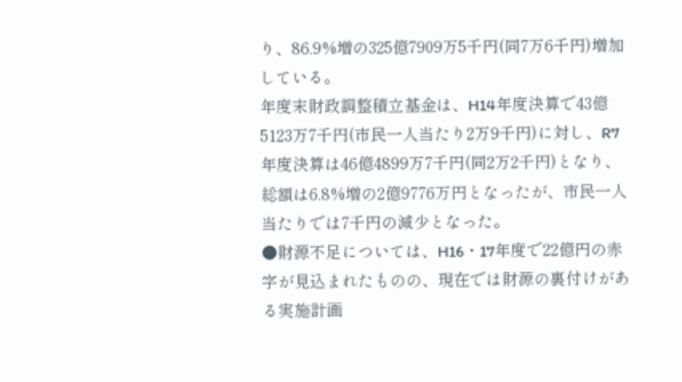り、86.9%増の325億7909万5千円(同7万6千円)増加している。
年度末財政調整積立基金は、H14年度決算で43億5123万7千円(市民一人当たり2万9千円)に対し、R7年度決算は46億4899万7千円(同2万2千円)となり、総額は6.8%増の2億9776万円となったが、市民一人当たりでは7千円の減少となった。
●財源不足については、H16・17年度で22億円の赤字が見込まれたものの、現在では財源の裏付けがある実施計画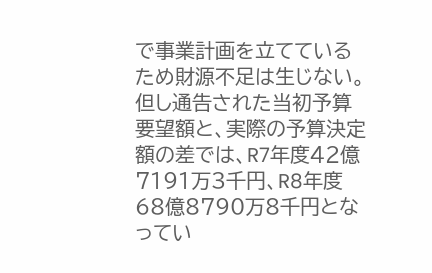で事業計画を立てているため財源不足は生じない。但し通告された当初予算要望額と、実際の予算決定額の差では、R7年度42億7191万3千円、R8年度68億8790万8千円となってい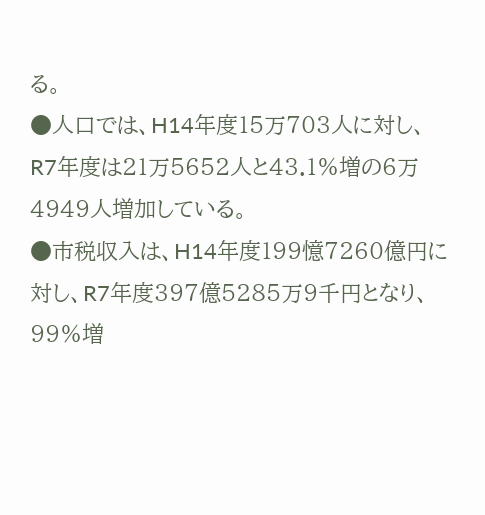る。
●人口では、H14年度15万703人に対し、R7年度は21万5652人と43.1%増の6万4949人増加している。
●市税収入は、H14年度199憶7260億円に対し、R7年度397億5285万9千円となり、99%増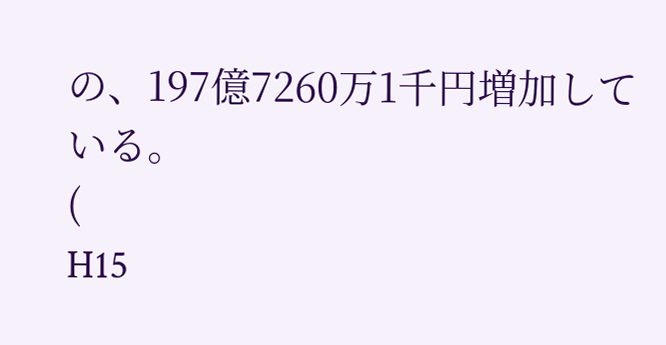の、197億7260万1千円増加している。
(
H15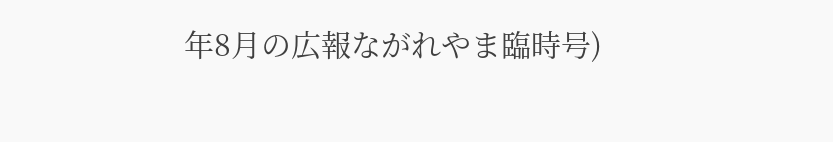年8月の広報ながれやま臨時号)